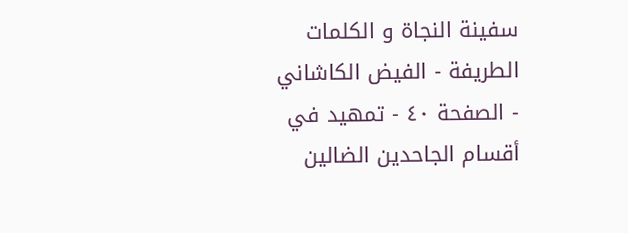سفينة النجاة و الكلمات الطريفة - الفيض الكاشاني - الصفحة ٤٠ - تمهيد في أقسام الجاحدين الضالين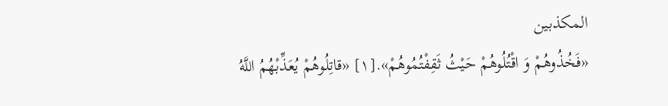المكذبين
«فَخُذُوهُمْ وَ اقْتُلُوهُمْ حَيْثُ ثَقِفْتُمُوهُمْ».[١] «قاتِلُوهُمْ يُعَذِّبْهُمُ اللَّهُ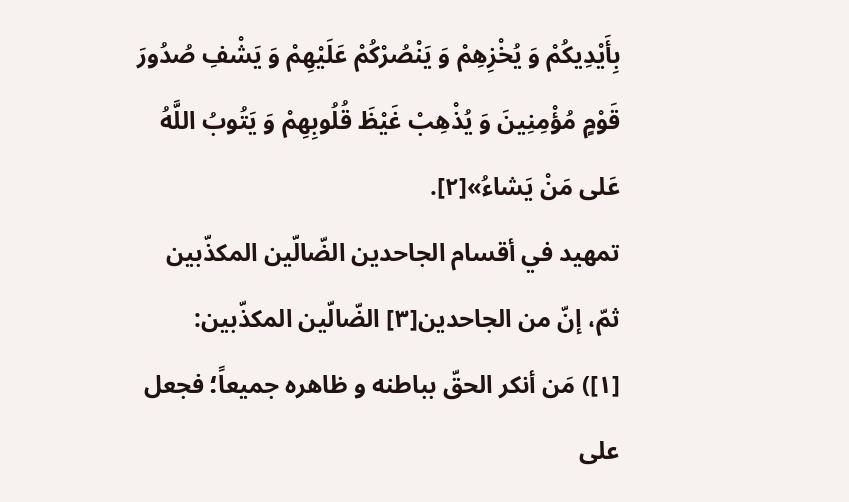بِأَيْدِيكُمْ وَ يُخْزِهِمْ وَ يَنْصُرْكُمْ عَلَيْهِمْ وَ يَشْفِ صُدُورَ قَوْمٍ مُؤْمِنِينَ وَ يُذْهِبْ غَيْظَ قُلُوبِهِمْ وَ يَتُوبُ اللَّهُ عَلى مَنْ يَشاءُ»[٢].
تمهيد في أقسام الجاحدين الضّالّين المكذّبين
ثمّ، إنّ من الجاحدين[٣] الضّالّين المكذّبين:
[١]) مَن أنكر الحقّ بباطنه و ظاهره جميعاً؛ فجعل على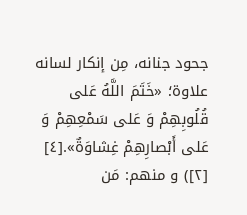جحود جنانه، مِن إنكار لسانه علاوة؛ «خَتَمَ اللَّهُ عَلى قُلُوبِهِمْ وَ عَلى سَمْعِهِمْ وَ عَلى أَبْصارِهِمْ غِشاوَةٌ».[٤]
[٢]) و منهم: مَن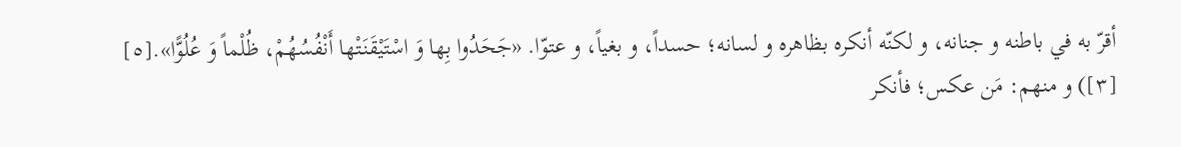أقرّ به في باطنه و جنانه، و لكنّه أنكره بظاهره و لسانه؛ حسداً، و بغياً، و عتوّا. «جَحَدُوا بِها وَ اسْتَيْقَنَتْها أَنْفُسُهُمْ، ظُلْماً وَ عُلُوًّا».[٥]
[٣]) و منهم: مَن عكس؛ فأنكر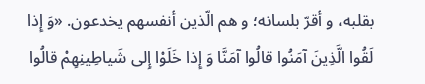بقلبه، و أقرّ بلسانه؛ و هم الّذين أنفسهم يخدعون. «وَ إِذا لَقُوا الَّذِينَ آمَنُوا قالُوا آمَنَّا وَ إِذا خَلَوْا إِلى شَياطِينِهِمْ قالُوا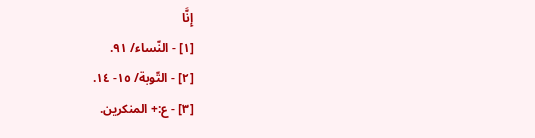إِنَّا
[١] - النّساء/ ٩١.
[٢] - التّوبة/ ١٥- ١٤.
[٣] - ع:+ المنكرين.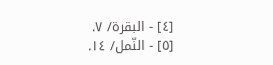[٤] - البقرة/ ٧.
[٥] - النّمل/ ١٤.